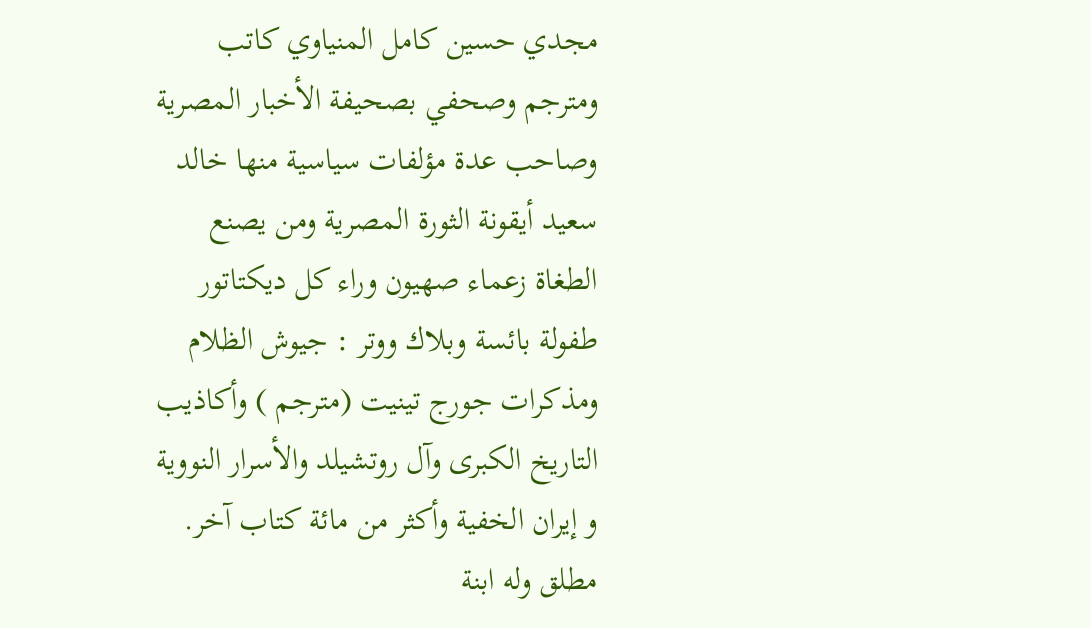مجدي حسين كامل المنياوي كاتب ومترجم وصحفي بصحيفة الأخبار المصرية وصاحب عدة مؤلفات سياسية منها خالد سعيد أيقونة الثورة المصرية ومن يصنع الطغاة زعماء صهيون وراء كل ديكتاتور طفولة بائسة وبلاك ووتر : جيوش الظلام ومذكرات جورج تينيت (مترجم ) وأكاذيب التاريخ الكبرى وآل روتشيلد والأسرار النووية و إيران الخفية وأكثر من مائة كتاب آخر. مطلق وله ابنة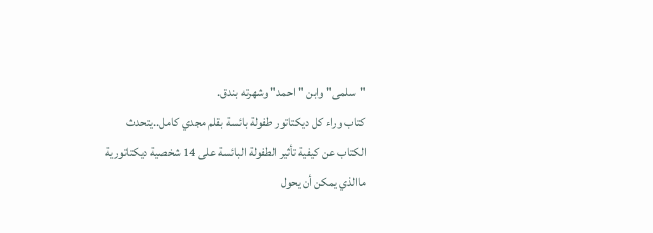"سلمى" وابن "احمد" وشهرته بندق.
كتاب وراء كل ديكتاتور طفولة بائسة بقلم مجدي كامل..يتحدث الكتاب عن كيفية تأثير الطفولة البائسة على 14 شخصية ديكتاتورية
ماالذي يمكن أن يحول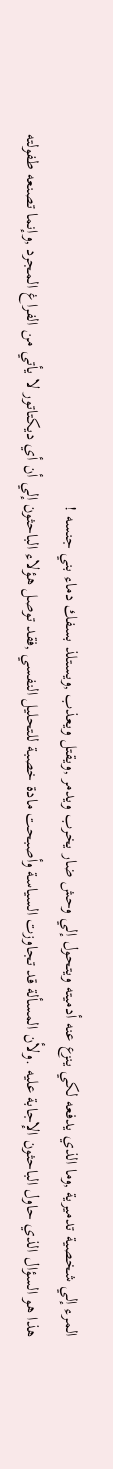المرء إلي شخصية تدميرية ,وما الذي يدفعه لكي ينزع عنه أدميته ويتحول إلي وحش ضار يخرب ويدمر ,ويقتل ويعذب ,ويستلذ بسفك دماء بني جنسه !
هذا هو السؤال الذي حاول الباحثون الإجابة عليه .ولأن المسألة قد تجاوزت السياسة وأصبحت مادة خصبة للتحليل النفسي ,فقد توصل هؤلاء الباحثون إلي أن أي ديكتاتور لا يأتي من الفراغ المجرد ,وإنما تصنعه طفولته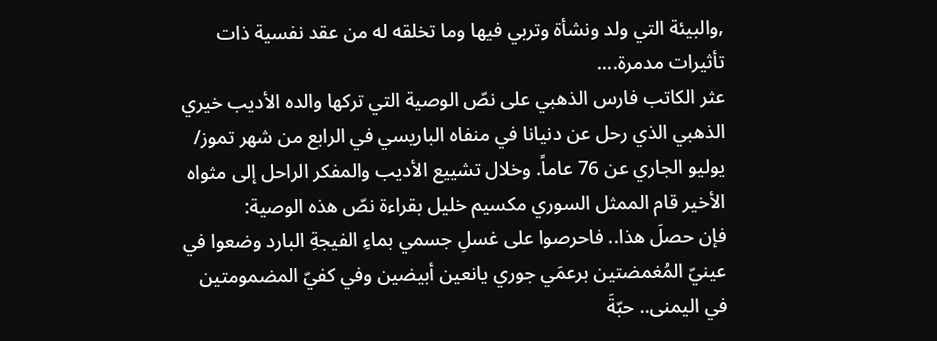,والبيئة التي ولد ونشأة وتربي فيها وما تخلقه له من عقد نفسية ذات تأثيرات مدمرة....
عثر الكاتب فارس الذهبي على نصّ الوصية التي تركها والده الأديب خيري الذهبي الذي رحل عن دنيانا في منفاه الباريسي في الرابع من شهر تموز/ يوليو الجاري عن 76 عاماً. وخلال تشييع الأديب والمفكر الراحل إلى مثواه الأخير قام الممثل السوري مكسيم خليل بقراءة نصّ هذه الوصية:
فإن حصلَ هذا.. فاحرصوا على غسلِ جسمي بماءِ الفيجةِ البارد وضعوا في عينيّ المُغمضتين برعمَي جوري يانعين أبيضين وفي كفيّ المضمومتين في اليمنى.. حبّةَ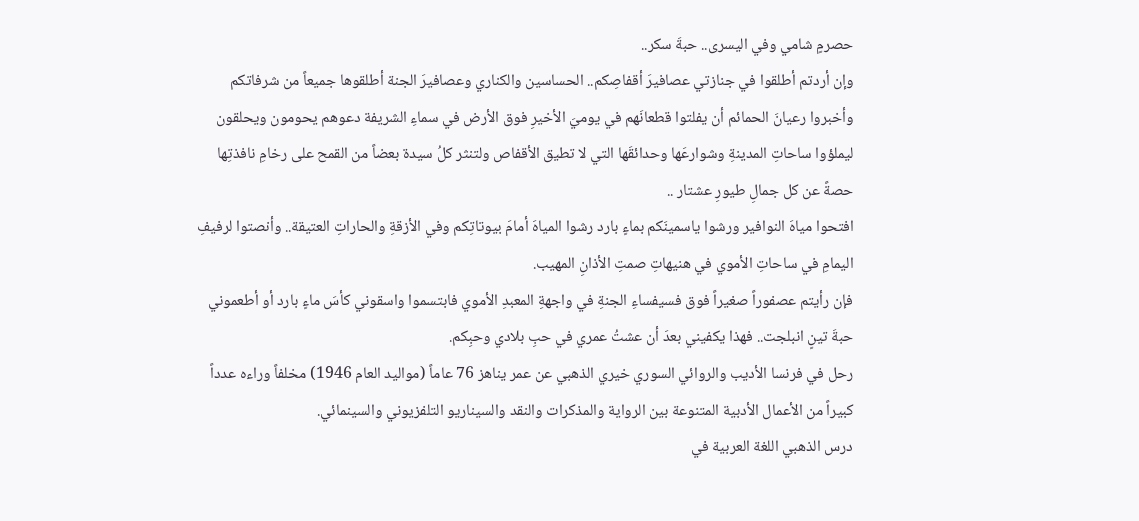حصرمٍ شامي وفي اليسرى.. حبةَ سكر..
وإن أردتم أطلقوا في جنازتي عصافيرَ أقفاصِكم.. الحساسين والكناري وعصافيرَ الجنة أطلقوها جميعاً من شرفاتكم وأخبروا رعيانَ الحمائم أن يفلتوا قطعانَهم في يوميَ الأخيرِ فوق الأرض في سماءِ الشريفة دعوهم يحومون ويحلقون ليملؤوا ساحاتِ المدينةِ وشوارعَها وحدائقَها التي لا تطيق الأقفاص ولتنثر كلُ سيدة بعضاً من القمح على رخامِ نافذتِها حصةً عن كل جمالِ طيورِ عشتار ..
افتحوا مياهَ النوافير ورشوا ياسمينَكم بماءٍ بارد رشوا المياهَ أمامَ بيوتاتِكم وفي الأزقةِ والحاراتِ العتيقة.. وأنصتوا لرفيفِ اليمامِ في ساحاتِ الأموي في هنيهاتِ صمتِ الأذانِ المهيب.
فإن رأيتم عصفوراً صغيراً فوق فسيفساءِ الجنةِ في واجهةِ المعبدِ الأموي فابتسموا واسقوني كأسَ ماءٍ بارد أو أطعموني حبةَ تينٍ انبلجت.. فهذا يكفيني بعدَ أن عشتُ عمري في حبِ بلادي وحبِكم.
رحل في فرنسا الأديب والروائي السوري خيري الذهبي عن عمر يناهز 76 عاماً (مواليد العام 1946) مخلفاً وراءه عدداً كبيراً من الأعمال الأدبية المتنوعة بين الرواية والمذكرات والنقد والسيناريو التلفزيوني والسينمائي.
درس الذهبي اللغة العربية في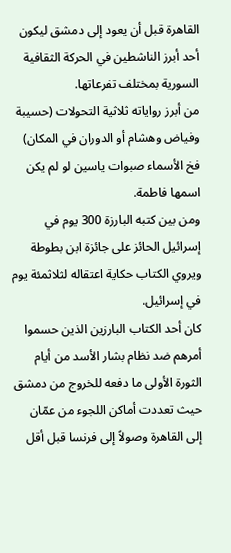القاهرة قبل أن يعود إلى دمشق ليكون أحد أبرز الناشطين في الحركة الثقافية السورية بمختلف تفرعاتها.
من أبرز رواياته ثلاثية التحولات (حسيبة وفياض وهشام أو الدوران في المكان) فخ الأسماء صبوات ياسين لو لم يكن اسمها فاطمة.
ومن بين كتبه البارزة 300 يوم في إسرائيل الحائز على جائزة ابن بطوطة ويروي الكتاب حكاية اعتقاله لثلاثمئة يوم في إسرائيل.
كان أحد الكتاب البارزين الذين حسموا أمرهم ضد نظام بشار الأسد من أيام الثورة الأولى ما دفعه للخروج من دمشق حيث تعددت أماكن اللجوء من عمّان إلى القاهرة وصولاً إلى فرنسا قبل أقل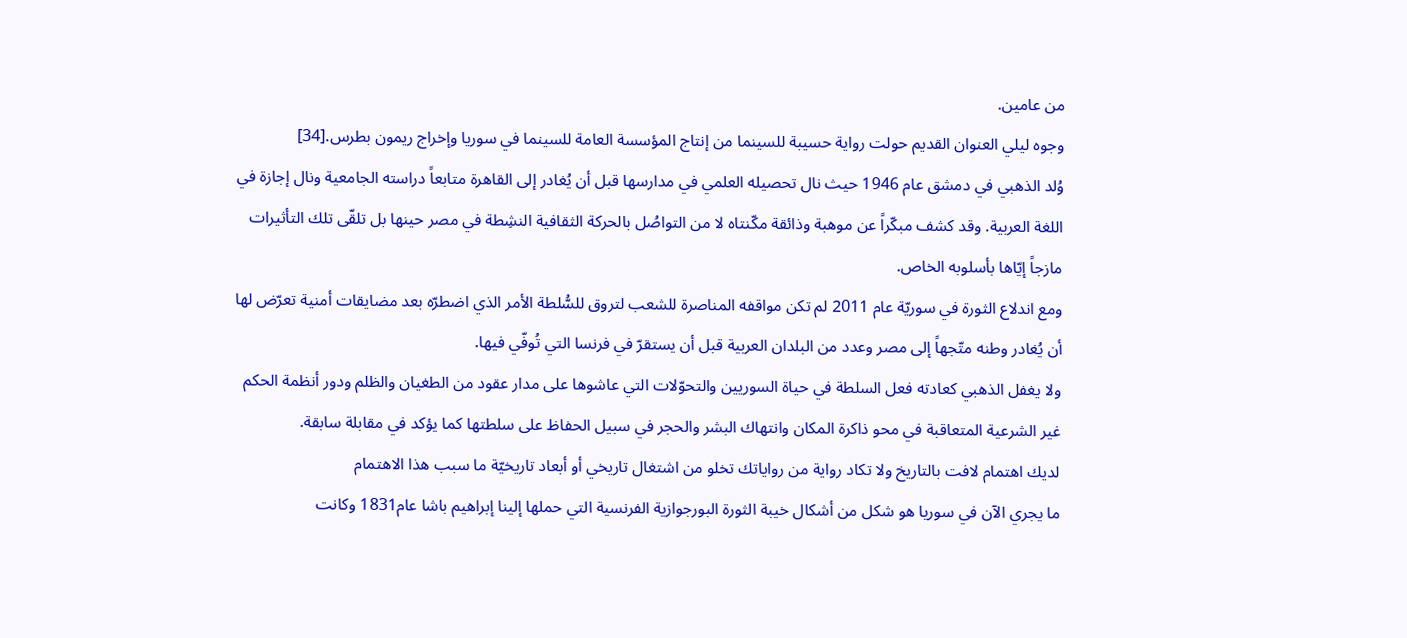من عامين.
وجوه ليلي العنوان القديم حولت رواية حسيبة للسينما من إنتاج المؤسسة العامة للسينما في سوريا وإخراج ريمون بطرس.[34]
وُلد الذهبي في دمشق عام 1946 حيث نال تحصيله العلمي في مدارسها قبل أن يُغادر إلى القاهرة متابعاً دراسته الجامعية ونال إجازة في اللغة العربية. وقد كشف مبكّراً عن موهبة وذائقة مكّنتاه لا من التواصُل بالحركة الثقافية النشِطة في مصر حينها بل تلقّى تلك التأثيرات مازجاً إيّاها بأسلوبه الخاص.
ومع اندلاع الثورة في سوريّة عام 2011 لم تكن مواقفه المناصرة للشعب لتروق للسُّلطة الأمر الذي اضطرّه بعد مضايقات أمنية تعرّض لها أن يُغادر وطنه متّجهاً إلى مصر وعدد من البلدان العربية قبل أن يستقرّ في فرنسا التي تُوفّي فيها.
ولا يغفل الذهبي كعادته فعل السلطة في حياة السوريين والتحوّلات التي عاشوها على مدار عقود من الطغيان والظلم ودور أنظمة الحكم غير الشرعية المتعاقبة في محو ذاكرة المكان وانتهاك البشر والحجر في سبيل الحفاظ على سلطتها كما يؤكد في مقابلة سابقة.
لديك اهتمام لافت بالتاريخ ولا تكاد رواية من رواياتك تخلو من اشتغال تاريخي أو أبعاد تاريخيّة ما سبب هذا الاهتمام
ما يجري الآن في سوريا هو شكل من أشكال خيبة الثورة البورجوازية الفرنسية التي حملها إلينا إبراهيم باشا عام1831 وكانت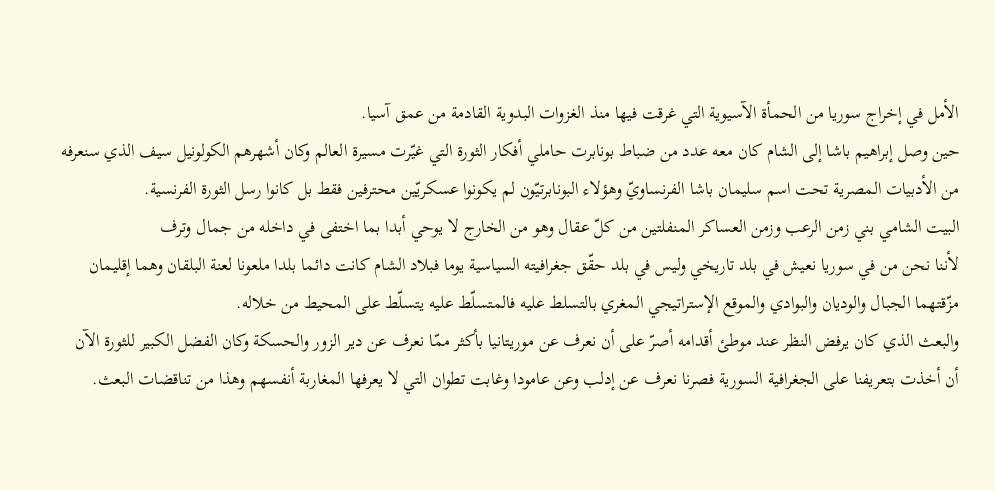الأمل في إخراج سوريا من الحمأة الآسيوية التي غرقت فيها منذ الغزوات البدوية القادمة من عمق آسيا.
حين وصل إبراهيم باشا إلى الشام كان معه عدد من ضباط بونابرت حاملي أفكار الثورة التي غيّرت مسيرة العالم وكان أشهرهم الكولونيل سيف الذي سنعرفه من الأدبيات المصرية تحت اسم سليمان باشا الفرنساويّ وهؤلاء البونابرتيّون لم يكونوا عسكريّين محترفين فقط بل كانوا رسل الثورة الفرنسية.
البيت الشامي بني زمن الرعب وزمن العساكر المنفلتين من كلّ عقال وهو من الخارج لا يوحي أبدا بما اختفى في داخله من جمال وترف
لأننا نحن من في سوريا نعيش في بلد تاريخي وليس في بلد حقّق جغرافيته السياسية يوما فبلاد الشام كانت دائما بلدا ملعونا لعنة البلقان وهما إقليمان مزّقتهما الجبال والوديان والبوادي والموقع الإستراتيجي المغري بالتسلط عليه فالمتسلّط عليه يتسلّط على المحيط من خلاله.
والبعث الذي كان يرفض النظر عند موطئ أقدامه أصرّ على أن نعرف عن موريتانيا بأكثر ممّا نعرف عن دير الزور والحسكة وكان الفضل الكبير للثورة الآن أن أخذت بتعريفنا على الجغرافية السورية فصرنا نعرف عن إدلب وعن عامودا وغابت تطوان التي لا يعرفها المغاربة أنفسهم وهذا من تناقضات البعث.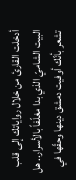أدخلت القارئ من خلال رواياتك إلى قلب البيت الشاميّ الذي بدا مغلّفاً بالأسرار.. هل تشعر بأنّك أوفيت دمشق دينها وحقّها في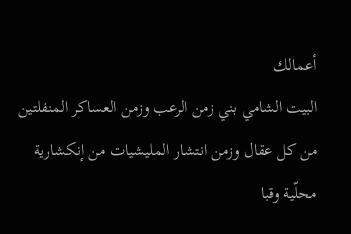أعمالك
البيت الشامي بني زمن الرعب وزمن العساكر المنفلتين من كل عقال وزمن انتشار المليشيات من إنكشارية محلّية وقبا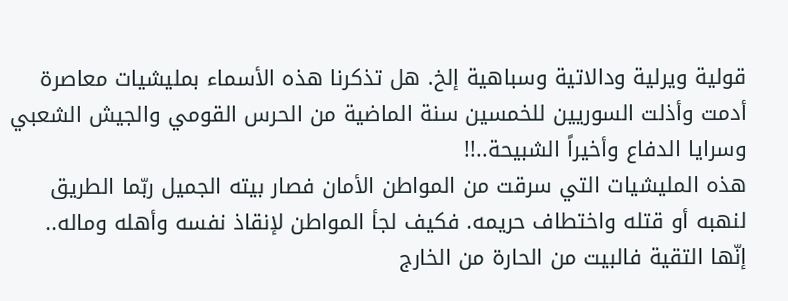قولية ويرلية ودالاتية وسباهية إلخ. هل تذكرنا هذه الأسماء بمليشيات معاصرة أدمت وأذلت السوريين للخمسين سنة الماضية من الحرس القومي والجيش الشعبي وسرايا الدفاع وأخيراً الشبيحة..!!
هذه المليشيات التي سرقت من المواطن الأمان فصار بيته الجميل ربّما الطريق لنهبه أو قتله واختطاف حريمه. فكيف لجأ المواطن لإنقاذ نفسه وأهله وماله.. إنّها التقية فالبيت من الحارة من الخارج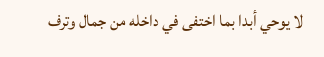لا يوحي أبدا بما اختفى في داخله من جمال وترف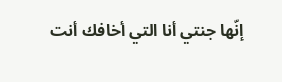إنّها جنتي أنا التي أخافك أنت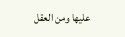عليها ومن العقل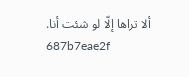ألا تراها إلّا لو شئت أنا.
687b7eae2f